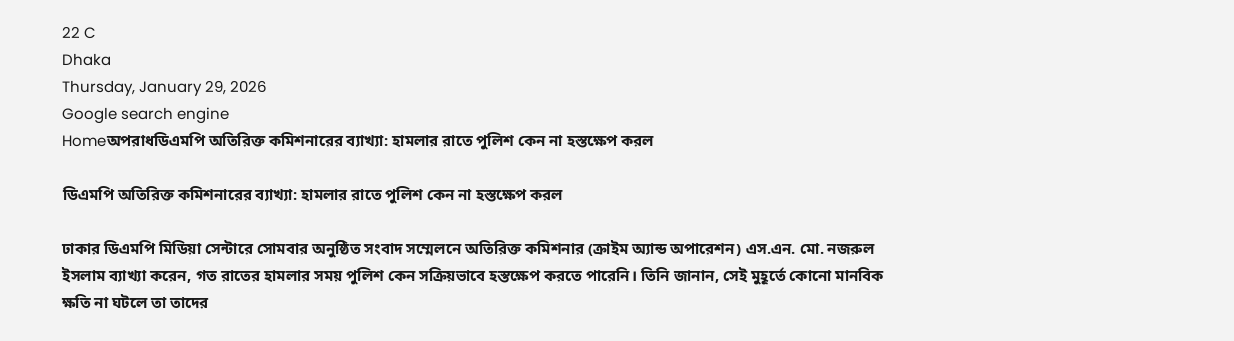22 C
Dhaka
Thursday, January 29, 2026
Google search engine
Homeঅপরাধডিএমপি অতিরিক্ত কমিশনারের ব্যাখ্যা: হামলার রাতে পুলিশ কেন না হস্তক্ষেপ করল

ডিএমপি অতিরিক্ত কমিশনারের ব্যাখ্যা: হামলার রাতে পুলিশ কেন না হস্তক্ষেপ করল

ঢাকার ডিএমপি মিডিয়া সেন্টারে সোমবার অনুষ্ঠিত সংবাদ সম্মেলনে অতিরিক্ত কমিশনার (ক্রাইম অ্যান্ড অপারেশন) এস.এন. মো. নজরুল ইসলাম ব্যাখ্যা করেন, গত রাতের হামলার সময় পুলিশ কেন সক্রিয়ভাবে হস্তক্ষেপ করতে পারেনি। তিনি জানান, সেই মুহূর্তে কোনো মানবিক ক্ষতি না ঘটলে তা তাদের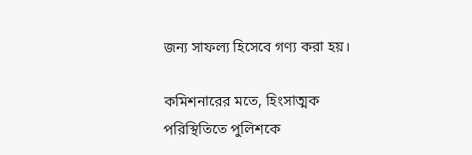জন্য সাফল্য হিসেবে গণ্য করা হয়।

কমিশনারের মতে, হিংসাত্মক পরিস্থিতিতে পুলিশকে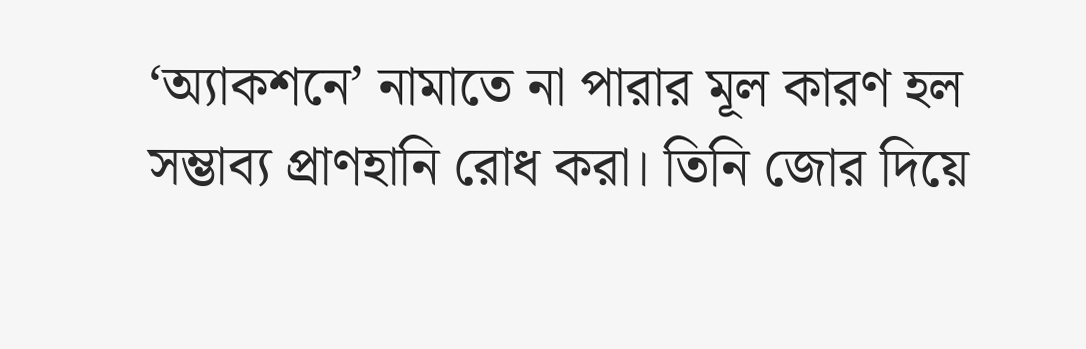‘অ্যাকশনে’ নামাতে না পারার মূল কারণ হল সম্ভাব্য প্রাণহানি রোধ করা। তিনি জোর দিয়ে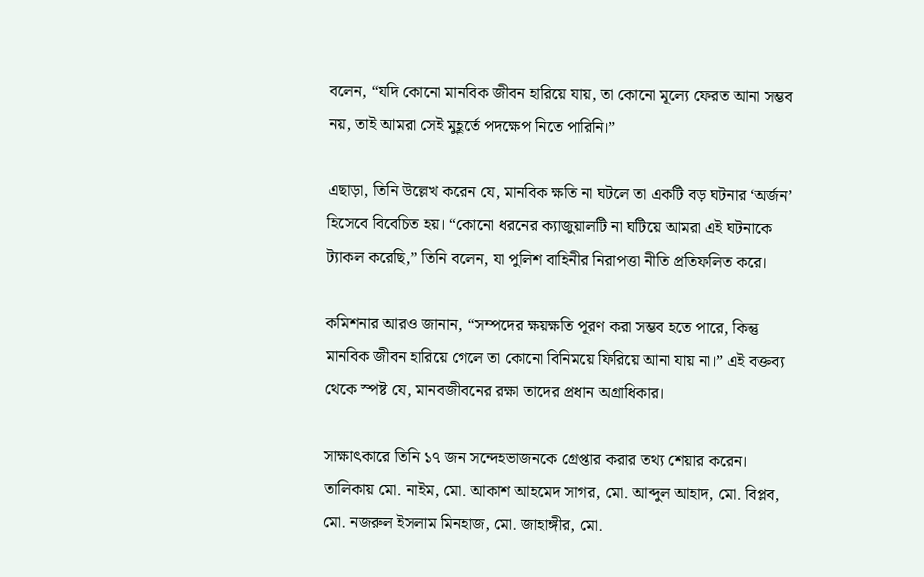বলেন, “যদি কোনো মানবিক জীবন হারিয়ে যায়, তা কোনো মূল্যে ফেরত আনা সম্ভব নয়, তাই আমরা সেই মুহূর্তে পদক্ষেপ নিতে পারিনি।”

এছাড়া, তিনি উল্লেখ করেন যে, মানবিক ক্ষতি না ঘটলে তা একটি বড় ঘটনার ‘অর্জন’ হিসেবে বিবেচিত হয়। “কোনো ধরনের ক্যাজুয়ালটি না ঘটিয়ে আমরা এই ঘটনাকে ট্যাকল করেছি,” তিনি বলেন, যা পুলিশ বাহিনীর নিরাপত্তা নীতি প্রতিফলিত করে।

কমিশনার আরও জানান, “সম্পদের ক্ষয়ক্ষতি পূরণ করা সম্ভব হতে পারে, কিন্তু মানবিক জীবন হারিয়ে গেলে তা কোনো বিনিময়ে ফিরিয়ে আনা যায় না।” এই বক্তব্য থেকে স্পষ্ট যে, মানবজীবনের রক্ষা তাদের প্রধান অগ্রাধিকার।

সাক্ষাৎকারে তিনি ১৭ জন সন্দেহভাজনকে গ্রেপ্তার করার তথ্য শেয়ার করেন। তালিকায় মো. নাইম, মো. আকাশ আহমেদ সাগর, মো. আব্দুল আহাদ, মো. বিপ্লব, মো. নজরুল ইসলাম মিনহাজ, মো. জাহাঙ্গীর, মো.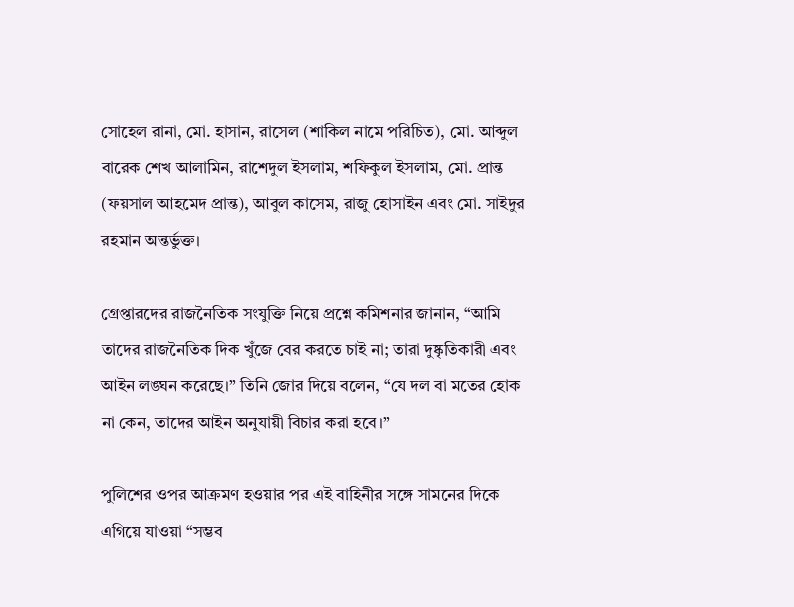সোহেল রানা, মো. হাসান, রাসেল (শাকিল নামে পরিচিত), মো. আব্দুল বারেক শেখ আলামিন, রাশেদুল ইসলাম, শফিকুল ইসলাম, মো. প্রান্ত (ফয়সাল আহমেদ প্রান্ত), আবুল কাসেম, রাজু হোসাইন এবং মো. সাইদুর রহমান অন্তর্ভুক্ত।

গ্রেপ্তারদের রাজনৈতিক সংযুক্তি নিয়ে প্রশ্নে কমিশনার জানান, “আমি তাদের রাজনৈতিক দিক খুঁজে বের করতে চাই না; তারা দুষ্কৃতিকারী এবং আইন লঙ্ঘন করেছে।” তিনি জোর দিয়ে বলেন, “যে দল বা মতের হোক না কেন, তাদের আইন অনুযায়ী বিচার করা হবে।”

পুলিশের ওপর আক্রমণ হওয়ার পর এই বাহিনীর সঙ্গে সামনের দিকে এগিয়ে যাওয়া “সম্ভব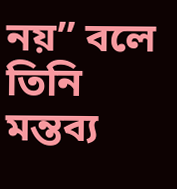নয়” বলে তিনি মন্তব্য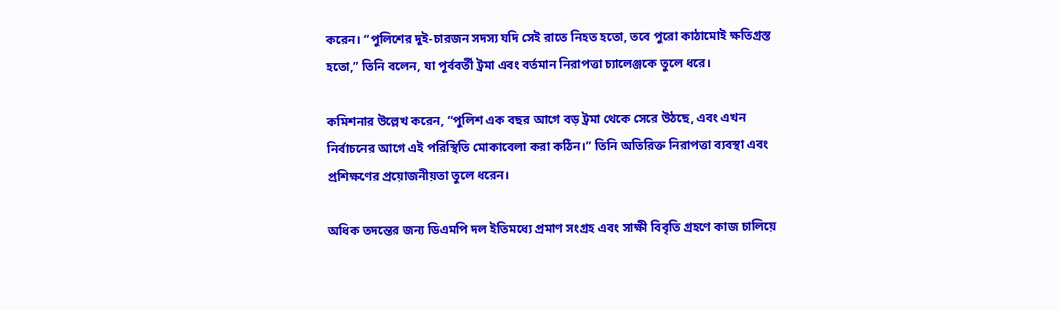করেন। “পুলিশের দুই-চারজন সদস্য যদি সেই রাতে নিহত হতো, তবে পুরো কাঠামোই ক্ষতিগ্রস্ত হতো,” তিনি বলেন, যা পূর্ববর্তী ট্রমা এবং বর্তমান নিরাপত্তা চ্যালেঞ্জকে তুলে ধরে।

কমিশনার উল্লেখ করেন, “পুলিশ এক বছর আগে বড় ট্রমা থেকে সেরে উঠছে, এবং এখন নির্বাচনের আগে এই পরিস্থিতি মোকাবেলা করা কঠিন।” তিনি অতিরিক্ত নিরাপত্তা ব্যবস্থা এবং প্রশিক্ষণের প্রয়োজনীয়তা তুলে ধরেন।

অধিক তদন্তের জন্য ডিএমপি দল ইতিমধ্যে প্রমাণ সংগ্রহ এবং সাক্ষী বিবৃতি গ্রহণে কাজ চালিয়ে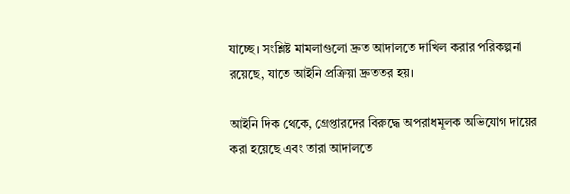যাচ্ছে। সংশ্লিষ্ট মামলাগুলো দ্রুত আদালতে দাখিল করার পরিকল্পনা রয়েছে, যাতে আইনি প্রক্রিয়া দ্রুততর হয়।

আইনি দিক থেকে, গ্রেপ্তারদের বিরুদ্ধে অপরাধমূলক অভিযোগ দায়ের করা হয়েছে এবং তারা আদালতে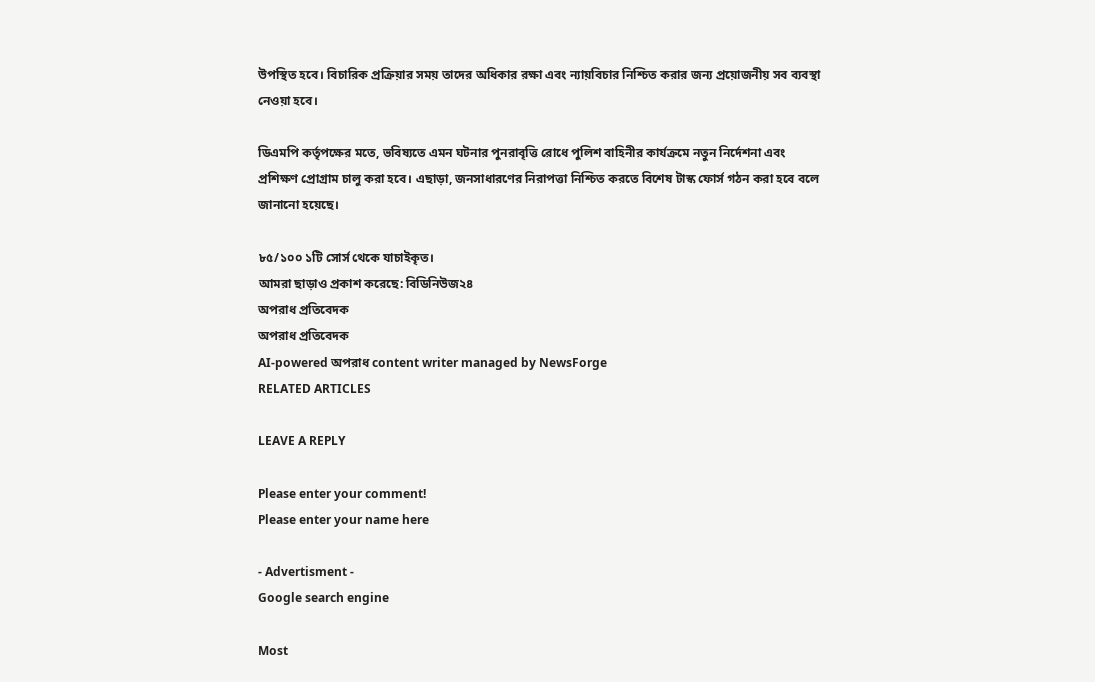উপস্থিত হবে। বিচারিক প্রক্রিয়ার সময় তাদের অধিকার রক্ষা এবং ন্যায়বিচার নিশ্চিত করার জন্য প্রয়োজনীয় সব ব্যবস্থা নেওয়া হবে।

ডিএমপি কর্তৃপক্ষের মতে, ভবিষ্যতে এমন ঘটনার পুনরাবৃত্তি রোধে পুলিশ বাহিনীর কার্যক্রমে নতুন নির্দেশনা এবং প্রশিক্ষণ প্রোগ্রাম চালু করা হবে। এছাড়া, জনসাধারণের নিরাপত্তা নিশ্চিত করতে বিশেষ টাস্ক ফোর্স গঠন করা হবে বলে জানানো হয়েছে।

৮৫/১০০ ১টি সোর্স থেকে যাচাইকৃত।
আমরা ছাড়াও প্রকাশ করেছে: বিডিনিউজ২৪
অপরাধ প্রতিবেদক
অপরাধ প্রতিবেদক
AI-powered অপরাধ content writer managed by NewsForge
RELATED ARTICLES

LEAVE A REPLY

Please enter your comment!
Please enter your name here

- Advertisment -
Google search engine

Most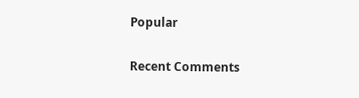Popular

Recent Comments